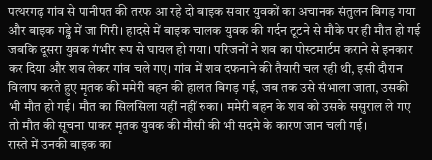पत्थरगढ़ गांव से पानीपत की तरफ आ रहे दो बाइक सवार युवकों का अचानक संतुलन बिगड़ गया और बाइक गड्ढे में जा गिरी। हादसे में बाइक चालक युवक की गर्दन टूटने से मौके पर ही मौत हो गई जबकि दूसरा युवक गंभीर रूप से घायल हो गया। परिजनों ने शव का पोस्टमार्टम कराने से इनकार कर दिया और शव लेकर गांव चले गए। गांव में शव दफनाने की तैयारी चल रही थी, इसी दौरान विलाप करते हुए मृतक की ममेरी बहन की हालत बिगड़ गई, जब तक उसे संभाला जाता, उसकी भी मौत हो गई। मौत का सिलसिला यहीं नहीं रुका। ममेरी बहन के शव को उसके ससुराल ले गए तो मौत की सूचना पाकर मृतक युवक की मौसी की भी सदमे के कारण जान चली गई।
रास्ते में उनकी बाइक का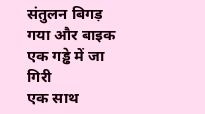संतुलन बिगड़ गया और बाइक एक गड्ढे में जा गिरी
एक साथ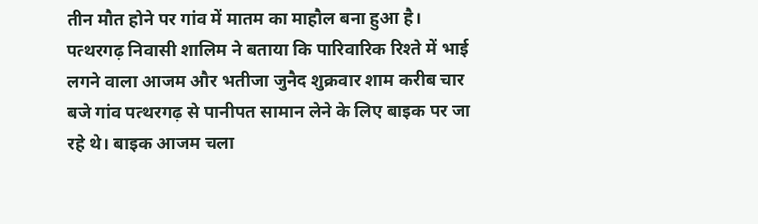तीन मौत होने पर गांव में मातम का माहौल बना हुआ है। पत्थरगढ़ निवासी शालिम ने बताया कि पारिवारिक रिश्ते में भाई लगने वाला आजम और भतीजा जुनैद शुक्रवार शाम करीब चार बजे गांव पत्थरगढ़ से पानीपत सामान लेने के लिए बाइक पर जा रहे थे। बाइक आजम चला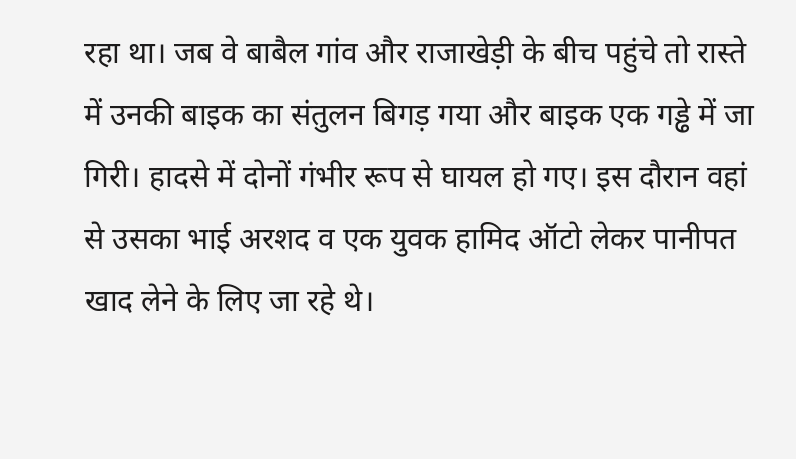रहा था। जब वे बाबैल गांव और राजाखेड़ी के बीच पहुंचे तो रास्ते में उनकी बाइक का संतुलन बिगड़ गया और बाइक एक गड्ढे में जा गिरी। हादसे में दोनों गंभीर रूप से घायल हो गए। इस दौरान वहां से उसका भाई अरशद व एक युवक हामिद ऑटो लेकर पानीपत खाद लेने के लिए जा रहे थे।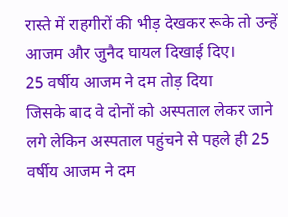रास्ते में राहगीरों की भीड़ देखकर रूके तो उन्हें आजम और जुनैद घायल दिखाई दिए।
25 वर्षीय आजम ने दम तोड़ दिया
जिसके बाद वे दोनों को अस्पताल लेकर जाने लगे लेकिन अस्पताल पहुंचने से पहले ही 25 वर्षीय आजम ने दम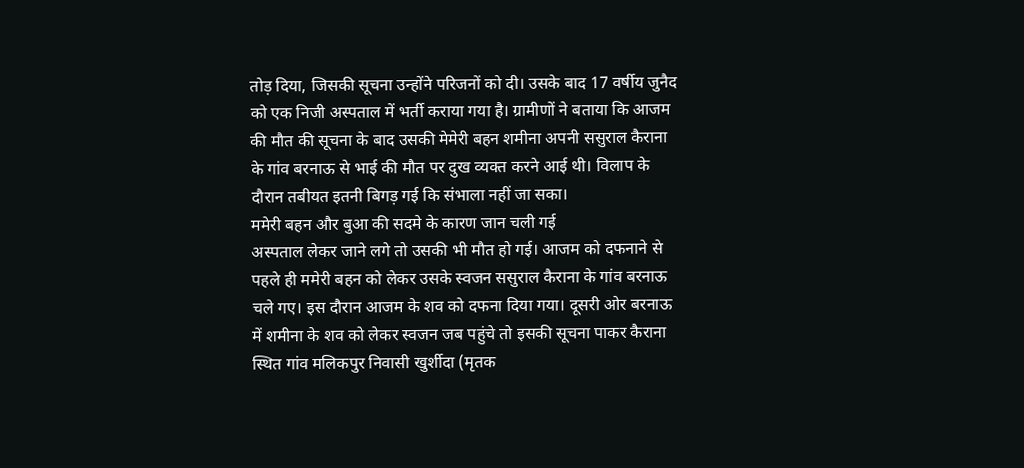तोड़ दिया, जिसकी सूचना उन्होंने परिजनों को दी। उसके बाद 17 वर्षीय जुनैद को एक निजी अस्पताल में भर्ती कराया गया है। ग्रामीणों ने बताया कि आजम की मौत की सूचना के बाद उसकी मेमेरी बहन शमीना अपनी ससुराल कैराना के गांव बरनाऊ से भाई की मौत पर दुख व्यक्त करने आई थी। विलाप के दौरान तबीयत इतनी बिगड़ गई कि संभाला नहीं जा सका।
ममेरी बहन और बुआ की सदमे के कारण जान चली गई
अस्पताल लेकर जाने लगे तो उसकी भी मौत हो गई। आजम को दफनाने से पहले ही ममेरी बहन को लेकर उसके स्वजन ससुराल कैराना के गांव बरनाऊ चले गए। इस दौरान आजम के शव को दफना दिया गया। दूसरी ओर बरनाऊ में शमीना के शव को लेकर स्वजन जब पहुंचे तो इसकी सूचना पाकर कैराना स्थित गांव मलिकपुर निवासी खुर्शीदा (मृतक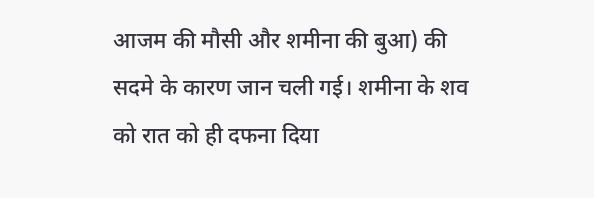आजम की मौसी और शमीना की बुआ) की सदमे के कारण जान चली गई। शमीना के शव को रात को ही दफना दिया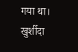गया था। खुर्शीदा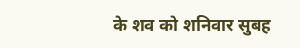के शव को शनिवार सुबह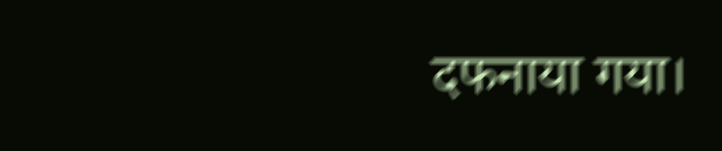दफनाया गया।